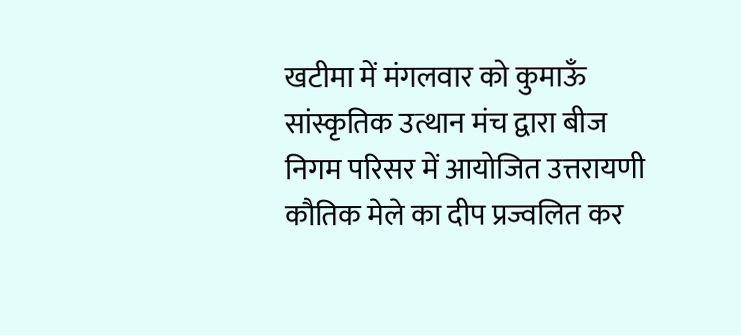खटीमा में मंगलवार को कुमाऊँ सांस्कृतिक उत्थान मंच द्वारा बीज निगम परिसर में आयोजित उत्तरायणी कौतिक मेले का दीप प्रज्वलित कर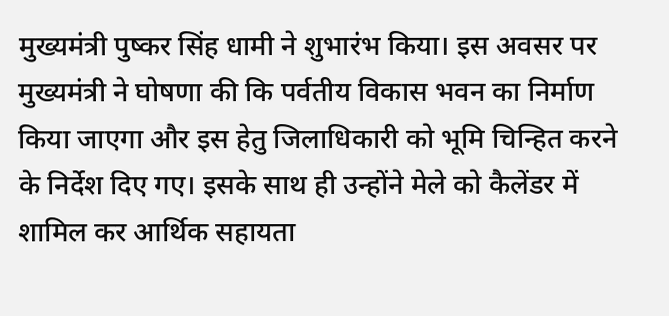मुख्यमंत्री पुष्कर सिंह धामी ने शुभारंभ किया। इस अवसर पर मुख्यमंत्री ने घोषणा की कि पर्वतीय विकास भवन का निर्माण किया जाएगा और इस हेतु जिलाधिकारी को भूमि चिन्हित करने के निर्देश दिए गए। इसके साथ ही उन्होंने मेले को कैलेंडर में शामिल कर आर्थिक सहायता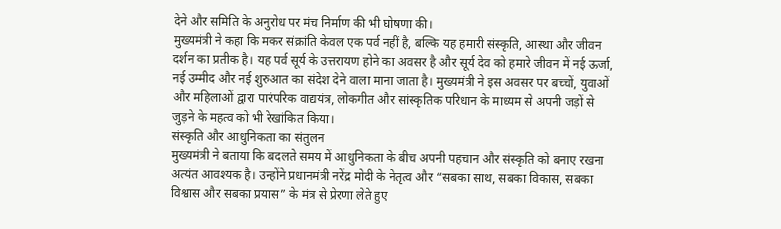देने और समिति के अनुरोध पर मंच निर्माण की भी घोषणा की।
मुख्यमंत्री ने कहा कि मकर संक्रांति केवल एक पर्व नहीं है, बल्कि यह हमारी संस्कृति, आस्था और जीवन दर्शन का प्रतीक है। यह पर्व सूर्य के उत्तरायण होने का अवसर है और सूर्य देव को हमारे जीवन में नई ऊर्जा, नई उम्मीद और नई शुरुआत का संदेश देने वाला माना जाता है। मुख्यमंत्री ने इस अवसर पर बच्चों, युवाओं और महिलाओं द्वारा पारंपरिक वाद्ययंत्र, लोकगीत और सांस्कृतिक परिधान के माध्यम से अपनी जड़ों से जुड़ने के महत्व को भी रेखांकित किया।
संस्कृति और आधुनिकता का संतुलन
मुख्यमंत्री ने बताया कि बदलते समय में आधुनिकता के बीच अपनी पहचान और संस्कृति को बनाए रखना अत्यंत आवश्यक है। उन्होंने प्रधानमंत्री नरेंद्र मोदी के नेतृत्व और “सबका साथ, सबका विकास, सबका विश्वास और सबका प्रयास” के मंत्र से प्रेरणा लेते हुए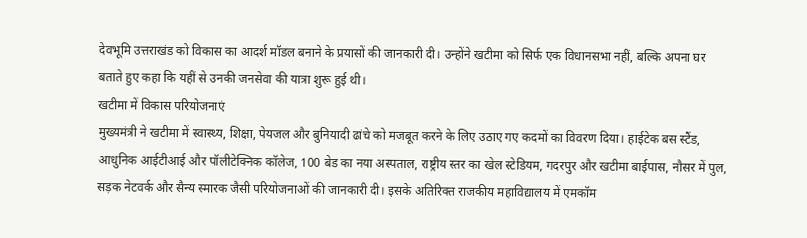देवभूमि उत्तराखंड को विकास का आदर्श मॉडल बनाने के प्रयासों की जानकारी दी। उन्होंने खटीमा को सिर्फ एक विधानसभा नहीं, बल्कि अपना घर बताते हुए कहा कि यहीं से उनकी जनसेवा की यात्रा शुरू हुई थी।
खटीमा में विकास परियोजनाएं
मुख्यमंत्री ने खटीमा में स्वास्थ्य, शिक्षा, पेयजल और बुनियादी ढांचे को मजबूत करने के लिए उठाए गए कदमों का विवरण दिया। हाईटेक बस स्टैंड, आधुनिक आईटीआई और पॉलीटेक्निक कॉलेज, 100 बेड का नया अस्पताल, राष्ट्रीय स्तर का खेल स्टेडियम, गदरपुर और खटीमा बाईपास, नौसर में पुल, सड़क नेटवर्क और सैन्य स्मारक जैसी परियोजनाओं की जानकारी दी। इसके अतिरिक्त राजकीय महाविद्यालय में एमकॉम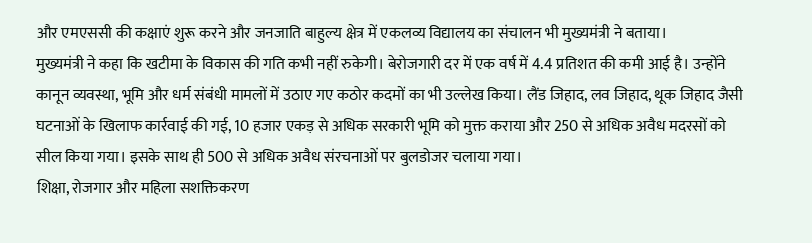और एमएससी की कक्षाएं शुरू करने और जनजाति बाहुल्य क्षेत्र में एकलव्य विद्यालय का संचालन भी मुख्यमंत्री ने बताया।
मुख्यमंत्री ने कहा कि खटीमा के विकास की गति कभी नहीं रुकेगी। बेरोजगारी दर में एक वर्ष में 4.4 प्रतिशत की कमी आई है। उन्होंने कानून व्यवस्था, भूमि और धर्म संबंधी मामलों में उठाए गए कठोर कदमों का भी उल्लेख किया। लैंड जिहाद, लव जिहाद, थूक जिहाद जैसी घटनाओं के खिलाफ कार्रवाई की गई, 10 हजार एकड़ से अधिक सरकारी भूमि को मुक्त कराया और 250 से अधिक अवैध मदरसों को सील किया गया। इसके साथ ही 500 से अधिक अवैध संरचनाओं पर बुलडोजर चलाया गया।
शिक्षा, रोजगार और महिला सशक्तिकरण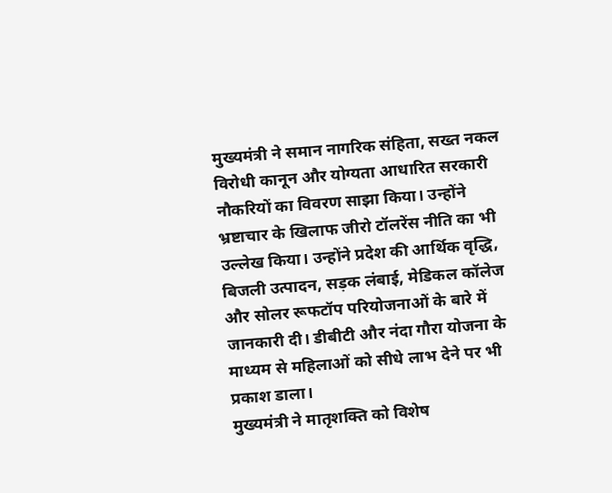मुख्यमंत्री ने समान नागरिक संहिता, सख्त नकल विरोधी कानून और योग्यता आधारित सरकारी नौकरियों का विवरण साझा किया। उन्होंने भ्रष्टाचार के खिलाफ जीरो टॉलरेंस नीति का भी उल्लेख किया। उन्होंने प्रदेश की आर्थिक वृद्धि, बिजली उत्पादन, सड़क लंबाई, मेडिकल कॉलेज और सोलर रूफटॉप परियोजनाओं के बारे में जानकारी दी। डीबीटी और नंदा गौरा योजना के माध्यम से महिलाओं को सीधे लाभ देने पर भी प्रकाश डाला।
मुख्यमंत्री ने मातृशक्ति को विशेष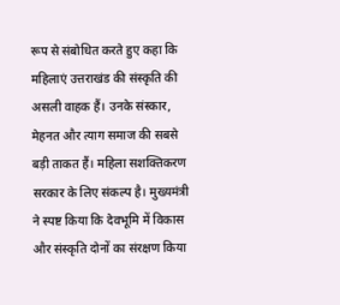रूप से संबोधित करते हुए कहा कि महिलाएं उत्तराखंड की संस्कृति की असली वाहक हैं। उनके संस्कार, मेहनत और त्याग समाज की सबसे बड़ी ताकत हैं। महिला सशक्तिकरण सरकार के लिए संकल्प है। मुख्यमंत्री ने स्पष्ट किया कि देवभूमि में विकास और संस्कृति दोनों का संरक्षण किया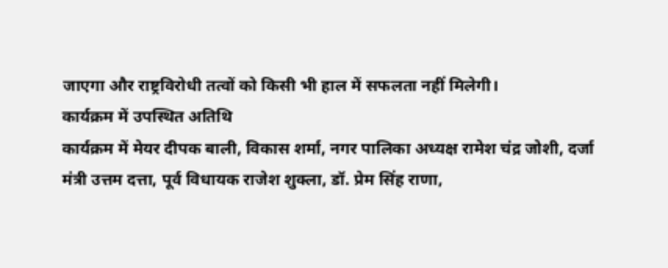जाएगा और राष्ट्रविरोधी तत्वों को किसी भी हाल में सफलता नहीं मिलेगी।
कार्यक्रम में उपस्थित अतिथि
कार्यक्रम में मेयर दीपक बाली, विकास शर्मा, नगर पालिका अध्यक्ष रामेश चंद्र जोशी, दर्जा मंत्री उत्तम दत्ता, पूर्व विधायक राजेश शुक्ला, डॉ. प्रेम सिंह राणा,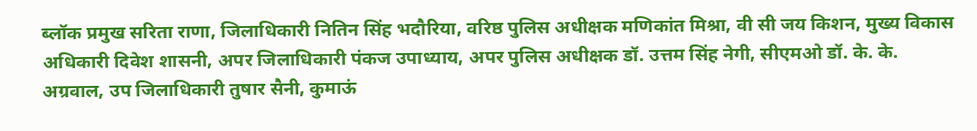ब्लॉक प्रमुख सरिता राणा, जिलाधिकारी नितिन सिंह भदौरिया, वरिष्ठ पुलिस अधीक्षक मणिकांत मिश्रा, वी सी जय किशन, मुख्य विकास अधिकारी दिवेश शासनी, अपर जिलाधिकारी पंकज उपाध्याय, अपर पुलिस अधीक्षक डॉ. उत्तम सिंह नेगी, सीएमओ डॉ. के. के. अग्रवाल, उप जिलाधिकारी तुषार सैनी, कुमाऊं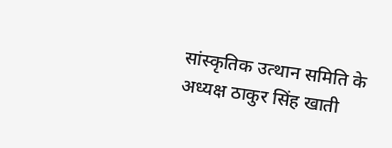सांस्कृतिक उत्थान समिति के अध्यक्ष ठाकुर सिंह खाती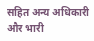सहित अन्य अधिकारी और भारी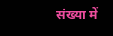संख्या में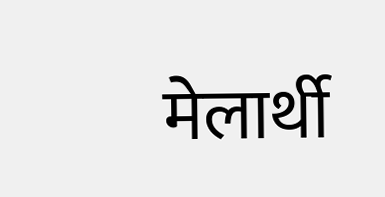मेलार्थी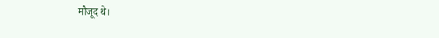मौजूद थे।